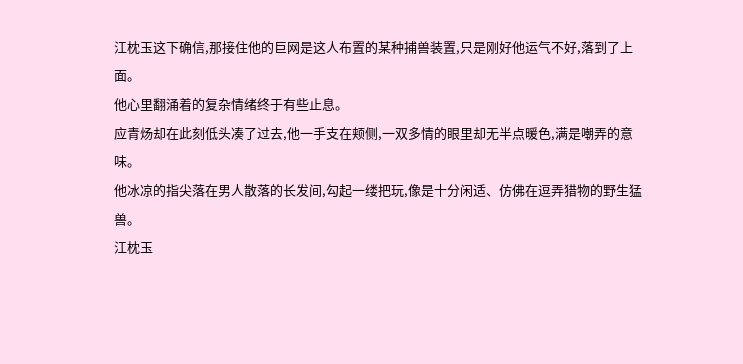江枕玉这下确信,那接住他的巨网是这人布置的某种捕兽装置,只是刚好他运气不好,落到了上面。
他心里翻涌着的复杂情绪终于有些止息。
应青炀却在此刻低头凑了过去,他一手支在颊侧,一双多情的眼里却无半点暖色,满是嘲弄的意味。
他冰凉的指尖落在男人散落的长发间,勾起一缕把玩,像是十分闲适、仿佛在逗弄猎物的野生猛兽。
江枕玉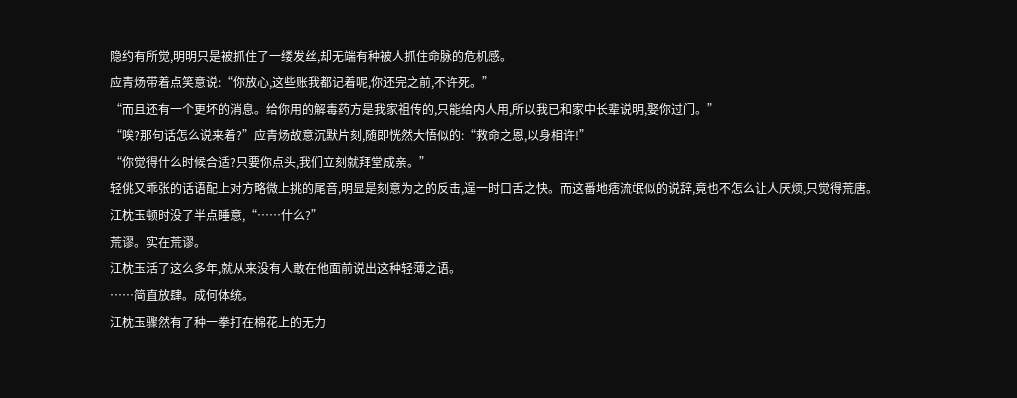隐约有所觉,明明只是被抓住了一缕发丝,却无端有种被人抓住命脉的危机感。
应青炀带着点笑意说:“你放心,这些账我都记着呢,你还完之前,不许死。”
“而且还有一个更坏的消息。给你用的解毒药方是我家祖传的,只能给内人用,所以我已和家中长辈说明,娶你过门。”
“唉?那句话怎么说来着?”应青炀故意沉默片刻,随即恍然大悟似的:“救命之恩,以身相许!”
“你觉得什么时候合适?只要你点头,我们立刻就拜堂成亲。”
轻佻又乖张的话语配上对方略微上挑的尾音,明显是刻意为之的反击,逞一时口舌之快。而这番地痞流氓似的说辞,竟也不怎么让人厌烦,只觉得荒唐。
江枕玉顿时没了半点睡意,“……什么?”
荒谬。实在荒谬。
江枕玉活了这么多年,就从来没有人敢在他面前说出这种轻薄之语。
……简直放肆。成何体统。
江枕玉骤然有了种一拳打在棉花上的无力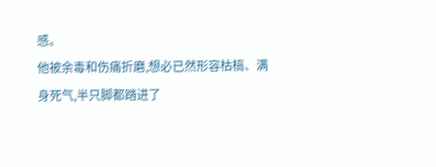感。
他被余毒和伤痛折磨,想必已然形容枯槁、满身死气,半只脚都踏进了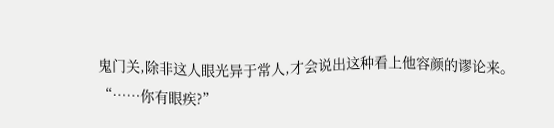鬼门关,除非这人眼光异于常人,才会说出这种看上他容颜的谬论来。
“……你有眼疾?”